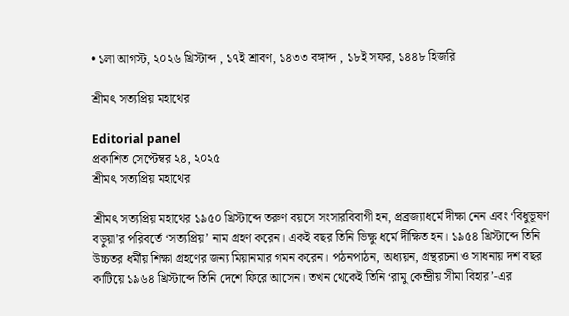• ১লা আগস্ট, ২০২৬ খ্রিস্টাব্দ , ১৭ই শ্রাবণ, ১৪৩৩ বঙ্গাব্দ , ১৮ই সফর, ১৪৪৮ হিজরি

শ্রীমৎ সত্যপ্রিয় মহাথের

Editorial panel
প্রকাশিত সেপ্টেম্বর ২৪, ২০২৫
শ্রীমৎ সত্যপ্রিয় মহাথের

শ্রীমৎ সত্যপ্রিয় মহাথের ১৯৫০ খ্রিস্টাব্দে তরুণ বয়সে সংসারবিবাগী হন, প্রব্রজ্যাধর্মে দীক্ষা নেন এবং ‘বিধুভূষণ বড়ুয়া’র পরিবর্তে ‘সত্যপ্রিয়’ নাম গ্রহণ করেন। একই বছর তিনি ভিক্ষু ধর্মে দীক্ষিত হন। ১৯৫৪ খ্রিস্টাব্দে তিনি উচ্চতর ধর্মীয় শিক্ষা গ্রহণের জন্য মিয়ানমার গমন করেন। পঠনপাঠন, অধ্যয়ন, গ্রন্থরচনা ও সাধনায় দশ বছর কাটিয়ে ১৯৬৪ খ্রিস্টাব্দে তিনি দেশে ফিরে আসেন। তখন থেকেই তিনি ‘রামু কেন্দ্রীয় সীমা বিহার’-এর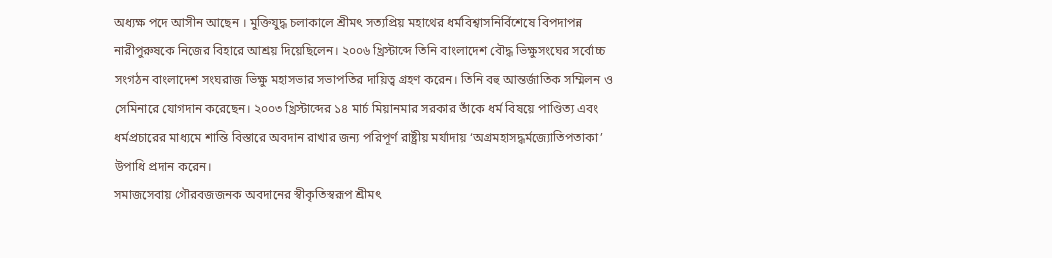অধ্যক্ষ পদে আসীন আছেন । মুক্তিযুদ্ধ চলাকালে শ্রীমৎ সত্যপ্রিয় মহাথের ধর্মবিশ্বাসনির্বিশেষে বিপদাপন্ন নারীপুরুষকে নিজের বিহারে আশ্রয় দিয়েছিলেন। ২০০৬ খ্রিস্টাব্দে তিনি বাংলাদেশ বৌদ্ধ ভিক্ষুসংঘের সর্বোচ্চ সংগঠন বাংলাদেশ সংঘরাজ ভিক্ষু মহাসভার সভাপতির দায়িত্ব গ্রহণ করেন। তিনি বহু আন্তর্জাতিক সম্মিলন ও সেমিনারে যোগদান করেছেন। ২০০৩ খ্রিস্টাব্দের ১৪ মার্চ মিয়ানমার সরকার তাঁকে ধর্ম বিষয়ে পাণ্ডিত্য এবং ধর্মপ্রচারের মাধ্যমে শান্তি বিস্তারে অবদান রাখার জন্য পরিপূর্ণ রাষ্ট্রীয় মর্যাদায় ‘অগ্রমহাসদ্ধর্মজ্যোতিপতাকা’ উপাধি প্রদান করেন।
সমাজসেবায় গৌরবজজনক অবদানের স্বীকৃতিস্বরূপ শ্রীমৎ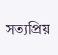সত্যপ্রিয়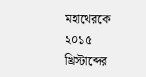মহাথেরকে ২০১৫ খ্রিস্টাব্দের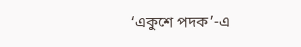‘একুশে পদক’-এ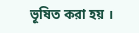ভূষিত করা হয় ।